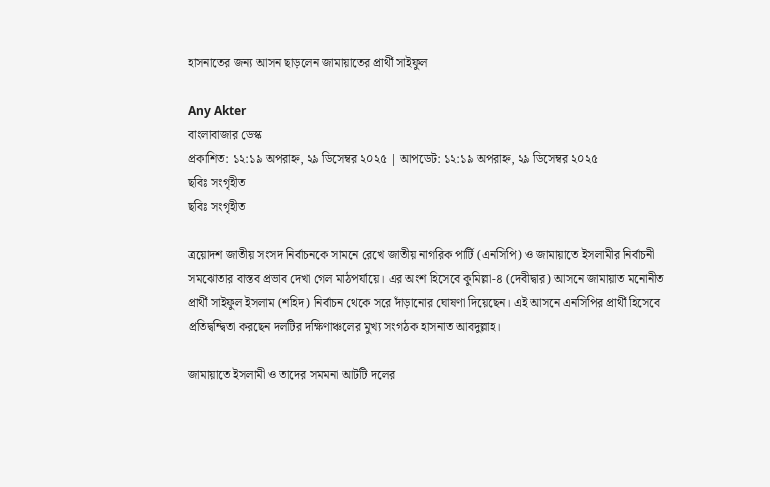হাসনাতের জন্য আসন ছাড়লেন জামায়াতের প্রার্থী সাইফুল

Any Akter
বাংলাবাজার ডেস্ক
প্রকাশিত: ১২:১৯ অপরাহ্ন, ২৯ ডিসেম্বর ২০২৫ | আপডেট: ১২:১৯ অপরাহ্ন, ২৯ ডিসেম্বর ২০২৫
ছবিঃ সংগৃহীত
ছবিঃ সংগৃহীত

ত্রয়োদশ জাতীয় সংসদ নির্বাচনকে সামনে রেখে জাতীয় নাগরিক পার্টি (এনসিপি) ও জামায়াতে ইসলামীর নির্বাচনী সমঝোতার বাস্তব প্রভাব দেখা গেল মাঠপর্যায়ে। এর অংশ হিসেবে কুমিল্লা-৪ (দেবীদ্বার) আসনে জামায়াত মনোনীত প্রার্থী সাইফুল ইসলাম (শহিদ) নির্বাচন থেকে সরে দাঁড়ানোর ঘোষণা দিয়েছেন। এই আসনে এনসিপির প্রার্থী হিসেবে প্রতিদ্বন্দ্বিতা করছেন দলটির দক্ষিণাঞ্চলের মুখ্য সংগঠক হাসনাত আবদুল্লাহ।

জামায়াতে ইসলামী ও তাদের সমমনা আটটি দলের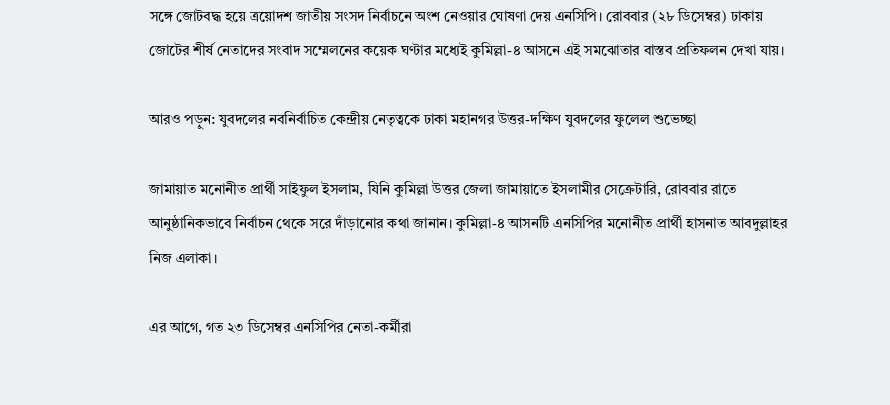সঙ্গে জোটবদ্ধ হয়ে ত্রয়োদশ জাতীয় সংসদ নির্বাচনে অংশ নেওয়ার ঘোষণা দেয় এনসিপি। রোববার (২৮ ডিসেম্বর) ঢাকায় জোটের শীর্ষ নেতাদের সংবাদ সম্মেলনের কয়েক ঘণ্টার মধ্যেই কুমিল্লা-৪ আসনে এই সমঝোতার বাস্তব প্রতিফলন দেখা যায়।

আরও পড়ুন: যুবদলের নবনির্বাচিত কেন্দ্রীয় নেতৃত্বকে ঢাকা মহানগর উত্তর-দক্ষিণ যুবদলের ফুলেল শুভেচ্ছা

জামায়াত মনোনীত প্রার্থী সাইফুল ইসলাম, যিনি কুমিল্লা উত্তর জেলা জামায়াতে ইসলামীর সেক্রেটারি, রোববার রাতে আনুষ্ঠানিকভাবে নির্বাচন থেকে সরে দাঁড়ানোর কথা জানান। কুমিল্লা-৪ আসনটি এনসিপির মনোনীত প্রার্থী হাসনাত আবদুল্লাহর নিজ এলাকা।

এর আগে, গত ২৩ ডিসেম্বর এনসিপির নেতা-কর্মীরা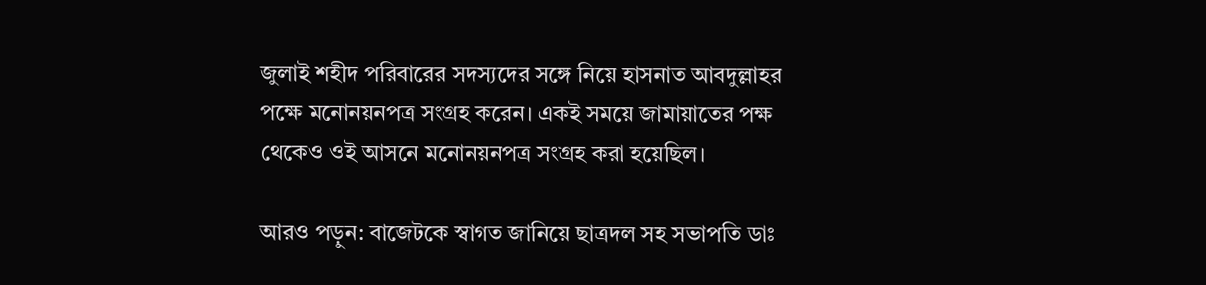জুলাই শহীদ পরিবারের সদস্যদের সঙ্গে নিয়ে হাসনাত আবদুল্লাহর পক্ষে মনোনয়নপত্র সংগ্রহ করেন। একই সময়ে জামায়াতের পক্ষ থেকেও ওই আসনে মনোনয়নপত্র সংগ্রহ করা হয়েছিল।

আরও পড়ুন: বাজেটকে স্বাগত জানিয়ে ছাত্রদল সহ সভাপতি ডাঃ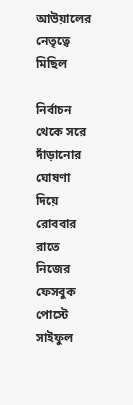আউয়ালের নেতৃত্বে মিছিল

নির্বাচন থেকে সরে দাঁড়ানোর ঘোষণা দিয়ে রোববার রাতে নিজের ফেসবুক পোস্টে সাইফুল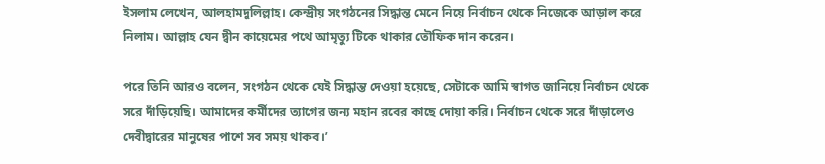ইসলাম লেখেন, আলহামদুলিল্লাহ। কেন্দ্রীয় সংগঠনের সিদ্ধান্ত মেনে নিয়ে নির্বাচন থেকে নিজেকে আড়াল করে নিলাম। আল্লাহ যেন দ্বীন কায়েমের পথে আমৃত্যু টিকে থাকার তৌফিক দান করেন।

পরে তিনি আরও বলেন, সংগঠন থেকে যেই সিদ্ধান্ত দেওয়া হয়েছে, সেটাকে আমি স্বাগত জানিয়ে নির্বাচন থেকে সরে দাঁড়িয়েছি। আমাদের কর্মীদের ত্যাগের জন্য মহান রবের কাছে দোয়া করি। নির্বাচন থেকে সরে দাঁড়ালেও দেবীদ্বারের মানুষের পাশে সব সময় থাকব।’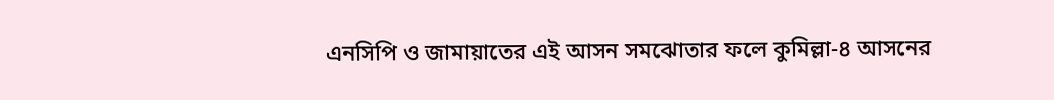এনসিপি ও জামায়াতের এই আসন সমঝোতার ফলে কুমিল্লা-৪ আসনের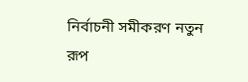নির্বাচনী সমীকরণ নতুন রূপ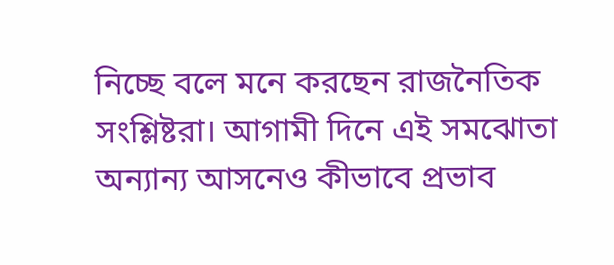নিচ্ছে বলে মনে করছেন রাজনৈতিক সংশ্লিষ্টরা। আগামী দিনে এই সমঝোতা অন্যান্য আসনেও কীভাবে প্রভাব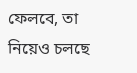ফেলবে, তা নিয়েও চলছে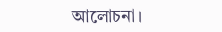আলোচনা।